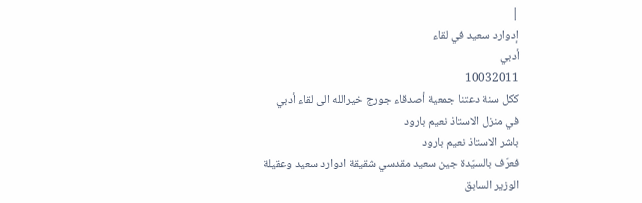|
إدوارد سعيد في لقاء
أدبي
10032011
ككل سنة دعتنا جمعية أصدقاء جورج خيرالله الى لقاء أدبي
في منزل الاستاذ نعيم بارود
باشر الاستاذ نعيم بارود
فعرّف بالسيّدة جين سعيد مقدسي شقيقة ادوارد سعيد وعقيلة
الوزير السابق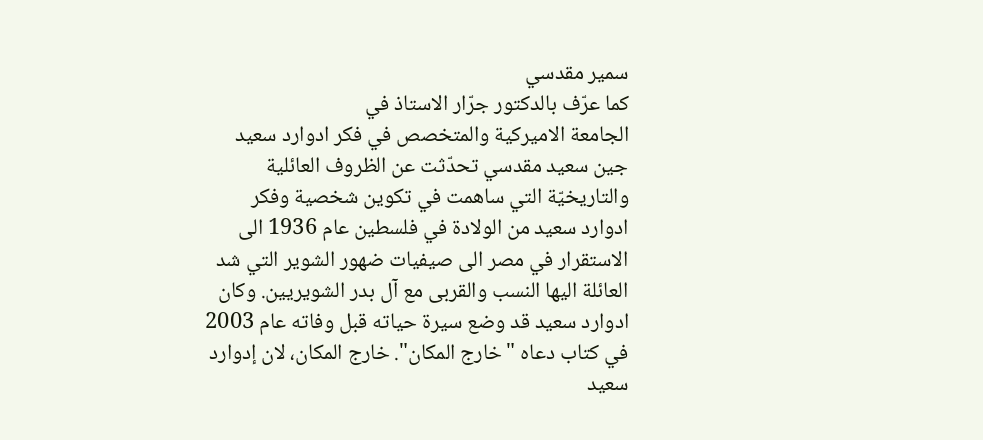سمير مقدسي
كما عرّف بالدكتور جرّار الاستاذ في
الجامعة الاميركية والمتخصص في فكر ادوارد سعيد
جين سعيد مقدسي تحدّثت عن الظروف العائلية
والتاريخيّة التي ساهمت في تكوين شخصية وفكر
ادوارد سعيد من الولادة في فلسطين عام 1936 الى
الاستقرار في مصر الى صيفيات ضهور الشوير التي شد
العائلة اليها النسب والقربى مع آل بدر الشويريين. وكان
ادوارد سعيد قد وضع سيرة حياته قبل وفاته عام 2003
في كتاب دعاه "خارج المكان". خارج المكان، لان إدوارد
سعيد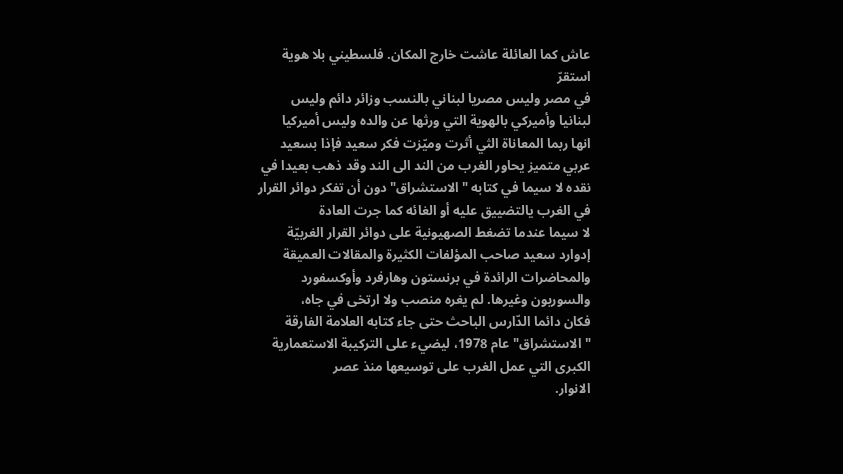عاش كما العائلة عاشت خارج المكان. فلسطيني بلا هوية
استقرّ
في مصر وليس مصريا لبناني بالنسب وزائر دائم وليس
لبنانيا وأميركي بالهوية التي ورثها عن والده وليس أميركيا
انها ربما المعاناة الثي أثرت وميّزت فكر سعيد فإذا بسعيد
عربي متميز يحاور الغرب من الند الى الند وقد ذهب بعيدا في
نقده لا سيما في كتابه "الاستشراق" دون أن تفكر دوائر القرار
في الغرب يالتضييق عليه أو الغائه كما جرت العادة
لا سيما عندما تضغط الصهيونية على دوائر القرار الغربيّة
إدوارد سعيد صاحب المؤلفات الكثيرة والمقالات العميقة
والمحاضرات الرائدة في برنستون وهارفرد وأوكسفورد
والسوربون وغيرها. لم يغره منصب ولا ارتخى في جاه،
فكان دائما الدّارس الباحث حتى جاء كتابه العلامة الفارقة
" الاستشراق" عام 1978، ليضيء على التركيبة الاستعمارية
الكبرى التي عمل الغرب على توسيعها منذ عصر
الانوار.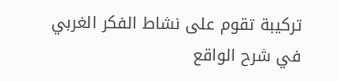تركيبة تقوم على نشاط الفكر الغربي في شرح الواقع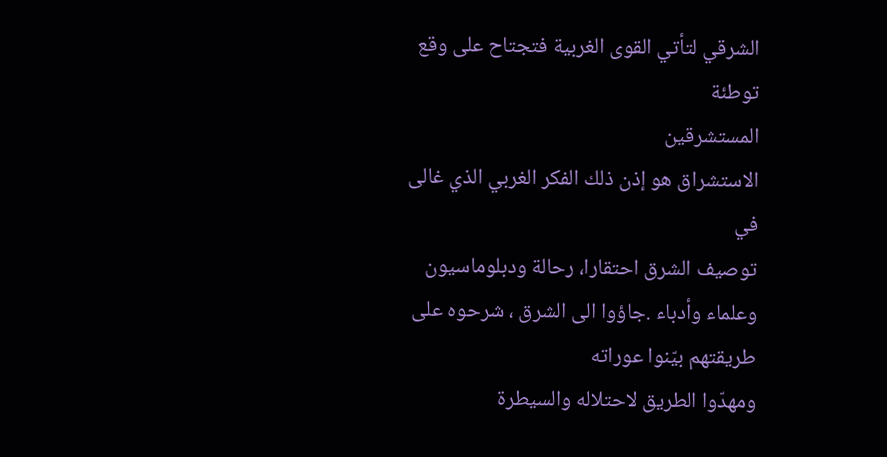الشرقي لتأتي القوى الغربية فتجتاح على وقع توطئة
المستشرقين
الاستشراق هو إذن ذلك الفكر الغربي الذي غالى في
توصيف الشرق احتقارا، رحالة ودبلوماسيون
وعلماء وأدباء .جاؤوا الى الشرق ، شرحوه على طريقتهم بيّنوا عوراته
ومهدّوا الطريق لاحتلاله والسيطرة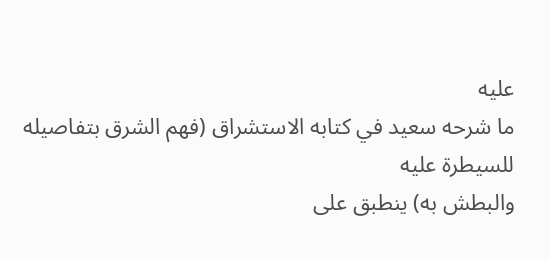عليه
ما شرحه سعيد في كتابه الاستشراق (فهم الشرق بتفاصيله للسيطرة عليه
والبطش به) ينطبق على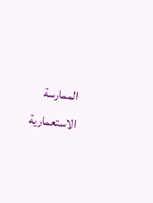الممارسة الاستعمارية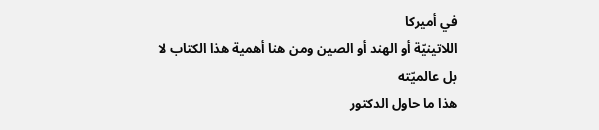في أميركا
اللاتينيّة أو الهند أو الصين ومن هنا أهمية هذا الكتاب لا
بل عالميّته
هذا ما حاول الدكتور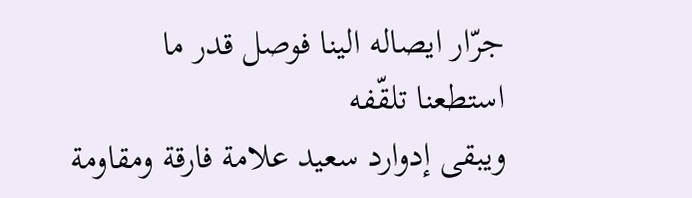جرّار ايصاله الينا فوصل قدر ما
استطعنا تلقّفه
ويبقى إدوارد سعيد علامة فارقة ومقاومة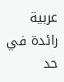عربية رائدة في حد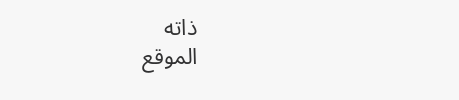ذاته
الموقع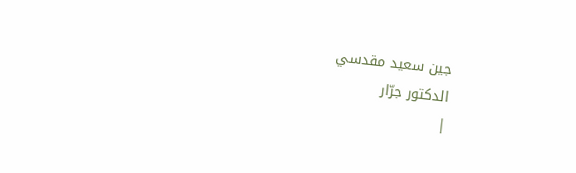جين سعيد مقدسي
الدكتور جرّار
|